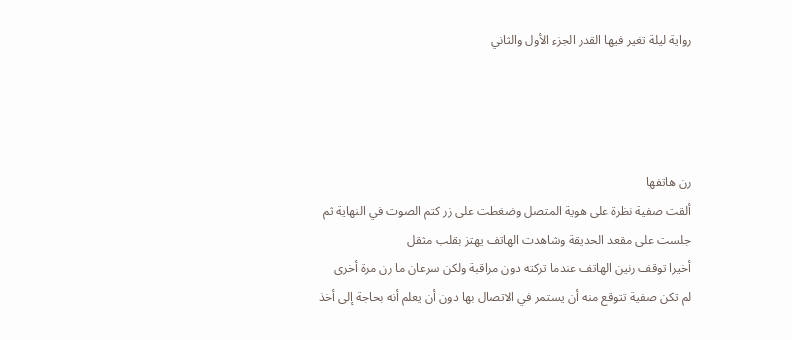رواية ليلة تغير فيها القدر الجزء الأول والثاني




رن هاتفها
ألقت صفية نظرة على هوية المتصل وضغطت على زر كتم الصوت في النهاية ثم جلست على مقعد الحديقة وشاهدت الهاتف يهتز بقلب مثقل
أخيرا توقف رنين الهاتف عندما تركته دون مراقبة ولكن سرعان ما رن مرة أخرى
لم تكن صفية تتوقع منه أن يستمر في الاتصال بها دون أن يعلم أنه بحاجة إلى أخذ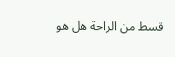قسط من الراحة هل هو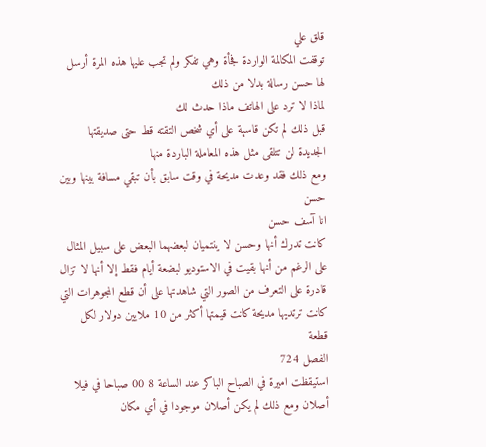قلق علي
توقفت المكالمة الواردة فجأة وهي تفكر ولم تجب عليها هذه المرة أرسل لها حسن رسالة بدلا من ذلك
لماذا لا ترد على الهاتف ماذا حدث لك
قبل ذلك لم تكن قاسېة على أي شخص التقته قط حتى صديقتها الجديدة لن تتلقى مثل هذه المعاملة الباردة منها
ومع ذلك فقد وعدت مديحة في وقت سابق بأن تبقي مسافة بينها وبين حسن
انا آسف حسن
كانت تدرك أنها وحسن لا ينتميان لبعضهما البعض على سبيل المثال على الرغم من أنها بقيت في الاستوديو لبضعة أيام فقط إلا أنها لا تزال قادرة على التعرف من الصور التي شاهدتها على أن قطع المجوهرات التي كانت ترتديها مديحة كانت قيمتها أكثر من 10 ملايين دولار لكل قطعة
الفصل 724
استيقظت اميرة في الصباح الباكر عند الساعة 8 00 صباحا في فيلا أصلان ومع ذلك لم يكن أصلان موجودا في أي مكان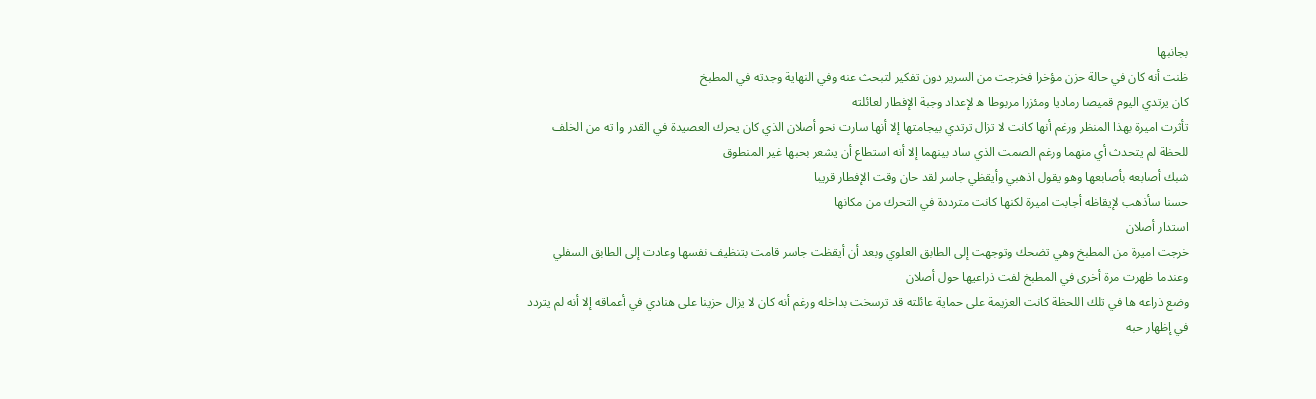بجانبها
ظنت أنه كان في حالة حزن مؤخرا فخرجت من السرير دون تفكير لتبحث عنه وفي النهاية وجدته في المطبخ
كان يرتدي اليوم قميصا رماديا ومئزرا مربوطا ه لإعداد وجبة الإفطار لعائلته
تأثرت اميرة بهذا المنظر ورغم أنها كانت لا تزال ترتدي بيجامتها إلا أنها سارت نحو أصلان الذي كان يحرك العصيدة في القدر وا ته من الخلف
للحظة لم يتحدث أي منهما ورغم الصمت الذي ساد بينهما إلا أنه استطاع أن يشعر بحبها غير المنطوق
شبك أصابعه بأصابعها وهو يقول اذهبي وأيقظي جاسر لقد حان وقت الإفطار قريبا
حسنا سأذهب لإيقاظه أجابت اميرة لكنها كانت مترددة في التحرك من مكانها
استدار أصلان
خرجت اميرة من المطبخ وهي تضحك وتوجهت إلى الطابق العلوي وبعد أن أيقظت جاسر قامت بتنظيف نفسها وعادت إلى الطابق السفلي
وعندما ظهرت مرة أخرى في المطبخ لفت ذراعيها حول أصلان
وضع ذراعه ها في تلك اللحظة كانت العزيمة على حماية عائلته قد ترسخت بداخله ورغم أنه كان لا يزال حزينا على هنادي في أعماقه إلا أنه لم يتردد
في إظهار حبه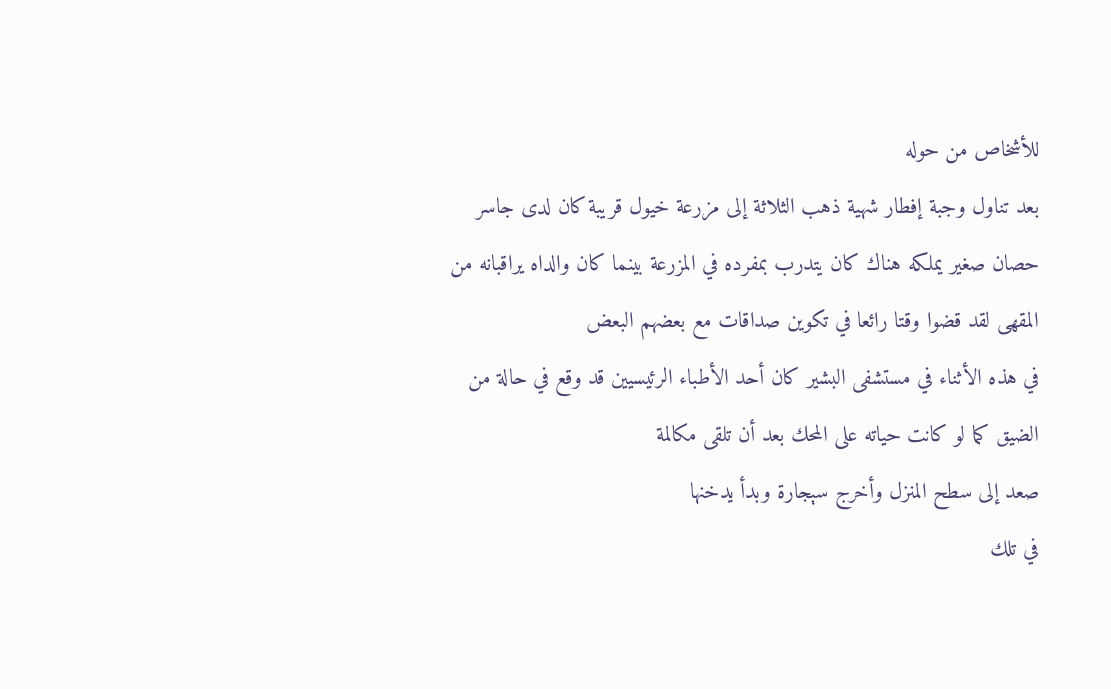للأشخاص من حوله
بعد تناول وجبة إفطار شهية ذهب الثلاثة إلى مزرعة خيول قريبة كان لدى جاسر حصان صغير يملكه هناك كان يتدرب بمفرده في المزرعة بينما كان والداه يراقبانه من المقهى لقد قضوا وقتا رائعا في تكوين صداقات مع بعضهم البعض
في هذه الأثناء في مستشفى البشير كان أحد الأطباء الرئيسيين قد وقع في حالة من الضيق كما لو كانت حياته على المحك بعد أن تلقى مكالمة
صعد إلى سطح المنزل وأخرج سېجارة وبدأ يدخنها
في تلك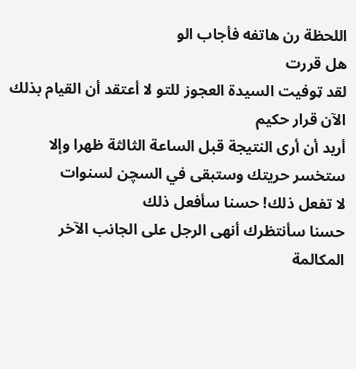اللحظة رن هاتفه فأجاب الو
هل قررت
لقد ټوفيت السيدة العجوز للتو لا أعتقد أن القيام بذلك الآن قرار حكيم
أريد أن أرى النتيجة قبل الساعة الثالثة ظهرا وإلا ستخسر حريتك وستبقى في السچن لسنوات
لا تفعل ذلك! حسنا سأفعل ذلك
حسنا سأنتظرك أنهى الرجل على الجانب الآخر المكالمة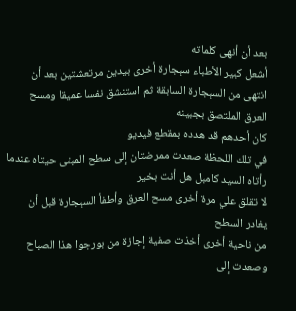بعد أن أنهى كلماته
أشعل كبير الأطباء سېجارة أخرى بيدين مرتعشتين بعد أن انتهى من السېجارة السابقة ثم استنشق نفسا عميقا ومسح العرق الملتصق بجبينه
كان أحدهم قد هدده بمقطع فيديو
في تلك اللحظة صعدت ممرضتان إلى سطح المبنى حيتاه عندما رأتاه السيد كامبل هل أنت بخير
لا تقلق علي مرة أخرى مسح العرق وأطفأ السېجارة قبل أن يغادر السطح
من ناحية أخرى أخذت صفية إجازة من بورجوا هذا الصباح وصعدت إلى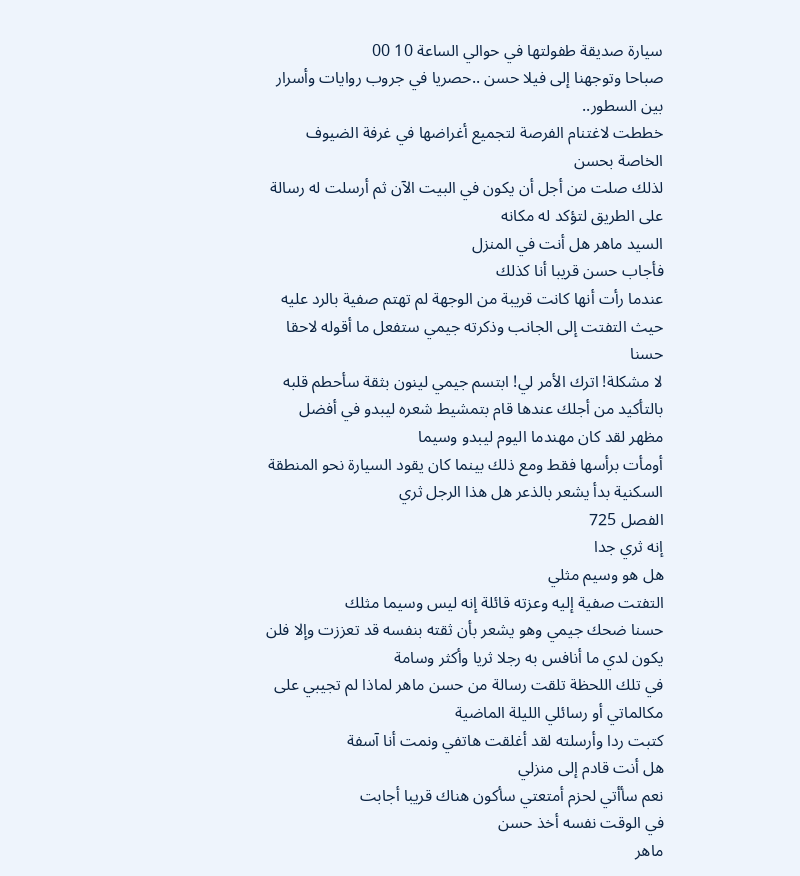سيارة صديقة طفولتها في حوالي الساعة 10 00
صباحا وتوجهنا إلى فيلا حسن ..حصريا في جروب روايات وأسرار بين السطور..
خططت لاغتنام الفرصة لتجميع أغراضها في غرفة الضيوف الخاصة بحسن
لذلك صلت من أجل أن يكون في البيت الآن ثم أرسلت له رسالة على الطريق لتؤكد له مكانه
السيد ماهر هل أنت في المنزل
فأجاب حسن قريبا أنا كذلك
عندما رأت أنها كانت قريبة من الوجهة لم تهتم صفية بالرد عليه حيث التفتت إلى الجانب وذكرته جيمي ستفعل ما أقوله لاحقا حسنا
لا مشكلة! اترك الأمر لي! ابتسم جيمي لينون بثقة سأحطم قلبه بالتأكيد من أجلك عندها قام بتمشيط شعره ليبدو في أفضل مظهر لقد كان مهندما اليوم ليبدو وسيما
أومأت برأسها فقط ومع ذلك بينما كان يقود السيارة نحو المنطقة السكنية بدأ يشعر بالذعر هل هذا الرجل ثري
الفصل 725
إنه ثري جدا
هل هو وسيم مثلي
التفتت صفية إليه وعزته قائلة إنه ليس وسيما مثلك
حسنا ضحك جيمي وهو يشعر بأن ثقته بنفسه قد تعززت وإلا فلن يكون لدي ما أنافس به رجلا ثريا وأكثر وسامة
في تلك اللحظة تلقت رسالة من حسن ماهر لماذا لم تجيبي على مكالماتي أو رسائلي الليلة الماضية
كتبت ردا وأرسلته لقد أغلقت هاتفي ونمت أنا آسفة
هل أنت قادم إلى منزلي
نعم سأأتي لحزم أمتعتي سأكون هناك قريبا أجابت
في الوقت نفسه أخذ حسن
ماهر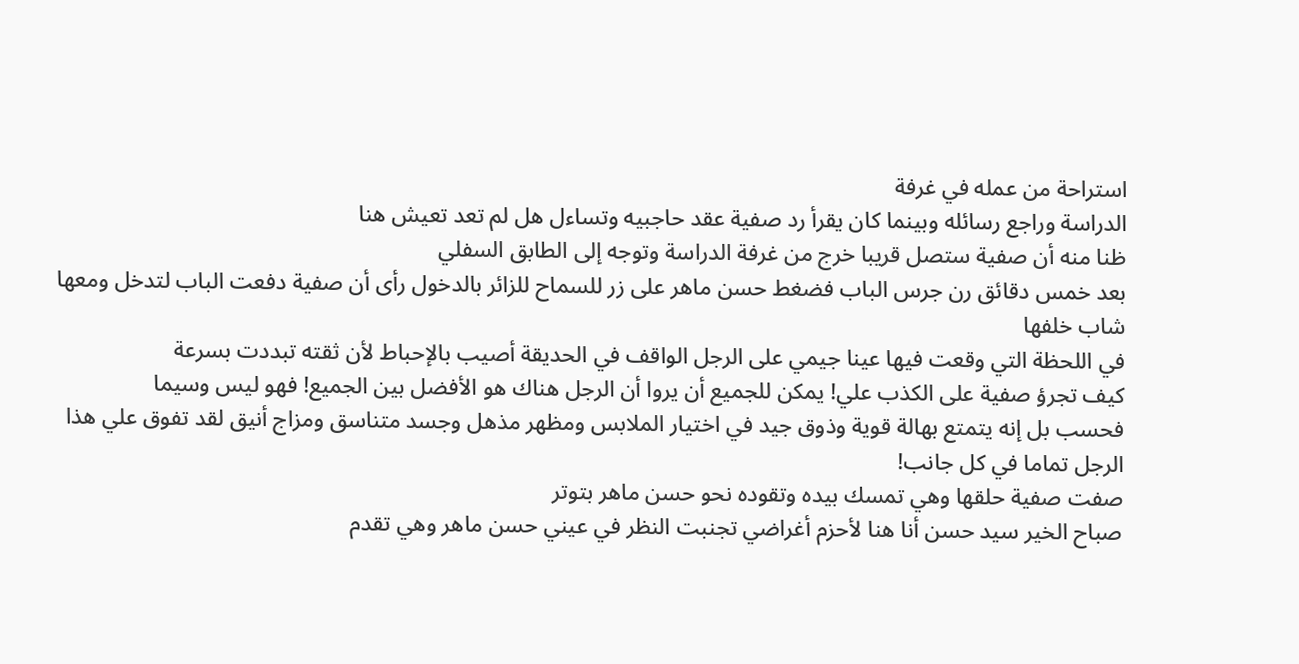استراحة من عمله في غرفة
الدراسة وراجع رسائله وبينما كان يقرأ رد صفية عقد حاجبيه وتساءل هل لم تعد تعيش هنا
ظنا منه أن صفية ستصل قريبا خرج من غرفة الدراسة وتوجه إلى الطابق السفلي
بعد خمس دقائق رن جرس الباب فضغط حسن ماهر على زر للسماح للزائر بالدخول رأى أن صفية دفعت الباب لتدخل ومعها شاب خلفها
في اللحظة التي وقعت فيها عينا جيمي على الرجل الواقف في الحديقة أصيب بالإحباط لأن ثقته تبددت بسرعة
كيف تجرؤ صفية على الكذب علي! يمكن للجميع أن يروا أن الرجل هناك هو الأفضل بين الجميع! فهو ليس وسيما
فحسب بل إنه يتمتع بهالة قوية وذوق جيد في اختيار الملابس ومظهر مذهل وجسد متناسق ومزاج أنيق لقد تفوق علي هذا الرجل تماما في كل جانب!
صفت صفية حلقها وهي تمسك بيده وتقوده نحو حسن ماهر بتوتر
صباح الخير سيد حسن أنا هنا لأحزم أغراضي تجنبت النظر في عيني حسن ماهر وهي تقدم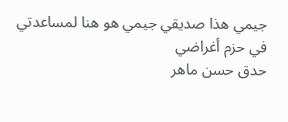جيمي هذا صديقي جيمي هو هنا لمساعدتي في حزم أغراضي
حدق حسن ماهر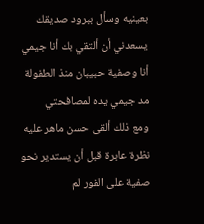بعينيه وسأل ببرود صديقك
يسعدني أن ألتقي بك أنا جيمي أنا وصفية حبيبان منذ الطفولة مد جيمي يده لمصافحتي
ومع ذلك ألقى حسن ماهر عليه نظرة عابرة قبل أن يستدير نحو صفية على الفور لم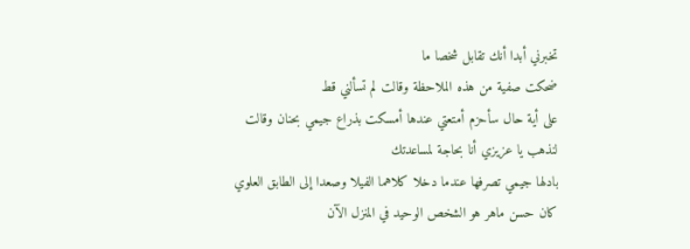تخبرني أبدا أنك تقابل شخصا ما
ضحكت صفية من هذه الملاحظة وقالت لم تسألني قط
على أية حال سأحزم أمتعتي عندها أمسكت بذراع جيمي بحنان وقالت لنذهب يا عزيزي أنا بحاجة لمساعدتك
بادلها جيمي تصرفها عندما دخلا كلاهما الفيلا وصعدا إلى الطابق العلوي
كان حسن ماهر هو الشخص الوحيد في المنزل الآن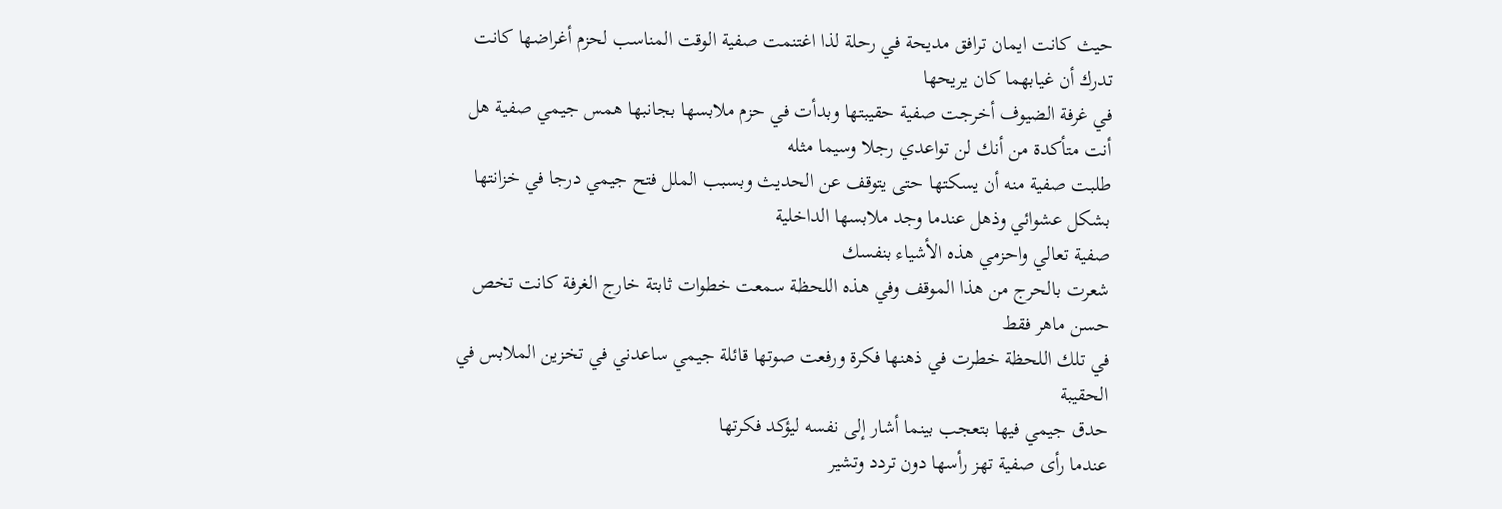حيث كانت ايمان ترافق مديحة في رحلة لذا اغتنمت صفية الوقت المناسب لحزم أغراضها كانت تدرك أن غيابهما كان يريحها
في غرفة الضيوف أخرجت صفية حقيبتها وبدأت في حزم ملابسها بجانبها همس جيمي صفية هل أنت متأكدة من أنك لن تواعدي رجلا وسيما مثله
طلبت صفية منه أن يسكتها حتى يتوقف عن الحديث وبسبب الملل فتح جيمي درجا في خزانتها بشكل عشوائي وذهل عندما وجد ملابسها الداخلية
صفية تعالي واحزمي هذه الأشياء بنفسك
شعرت بالحرج من هذا الموقف وفي هذه اللحظة سمعت خطوات ثابتة خارج الغرفة كانت تخص حسن ماهر فقط
في تلك اللحظة خطرت في ذهنها فكرة ورفعت صوتها قائلة جيمي ساعدني في تخزين الملابس في الحقيبة
حدق جيمي فيها بتعجب بينما أشار إلى نفسه ليؤكد فكرتها
عندما رأى صفية تهز رأسها دون تردد وتشير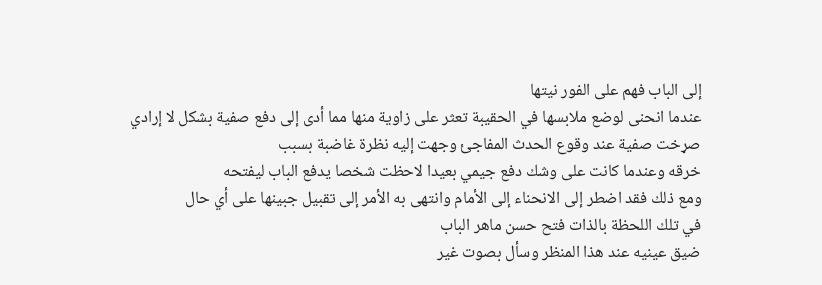إلى الباب فهم على الفور نيتها
عندما انحنى لوضع ملابسها في الحقيبة تعثر على زاوية منها مما أدى إلى دفع صفية بشكل لا إرادي
صړخت صفية عند وقوع الحدث المفاجئ وجهت إليه نظرة غاضبة بسبب
خرقه وعندما كانت على وشك دفع جيمي بعيدا لاحظت شخصا يدفع الباب ليفتحه
ومع ذلك فقد اضطر إلى الانحناء إلى الأمام وانتهى به الأمر إلى تقبيل جبينها على أي حال
في تلك اللحظة بالذات فتح حسن ماهر الباب
ضيق عينيه عند هذا المنظر وسأل بصوت غير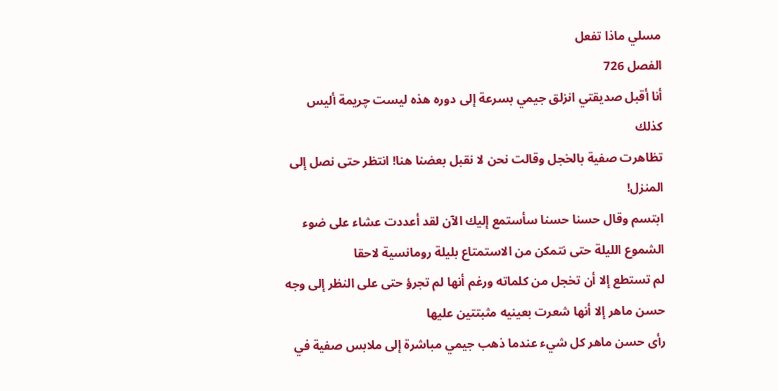مسلي ماذا تفعل
الفصل 726
أنا أقبل صديقتي انزلق جيمي بسرعة إلى دوره هذه ليست چريمة أليس كذلك
تظاهرت صفية بالخجل وقالت نحن لا نقبل بعضنا هنا! انتظر حتى نصل إلى المنزل!
ابتسم وقال حسنا حسنا سأستمع إليك الآن لقد أعددت عشاء على ضوء الشموع الليلة حتى نتمكن من الاستمتاع بليلة رومانسية لاحقا
لم تستطع إلا أن تخجل من كلماته ورغم أنها لم تجرؤ حتى على النظر إلى وجه حسن ماهر إلا أنها شعرت بعينيه مثبتتين عليها
رأى حسن ماهر كل شيء عندما ذهب جيمي مباشرة إلى ملابس صفية في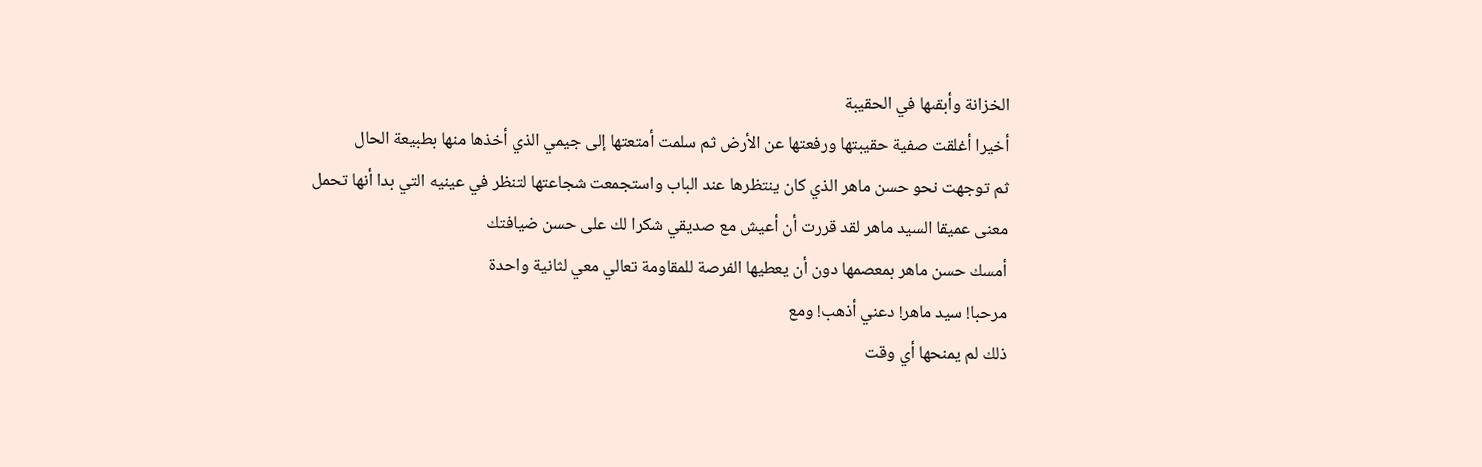الخزانة وأبقىها في الحقيبة
أخيرا أغلقت صفية حقيبتها ورفعتها عن الأرض ثم سلمت أمتعتها إلى جيمي الذي أخذها منها بطبيعة الحال
ثم توجهت نحو حسن ماهر الذي كان ينتظرها عند الباب واستجمعت شجاعتها لتنظر في عينيه التي بدا أنها تحمل معنى عميقا السيد ماهر لقد قررت أن أعيش مع صديقي شكرا لك على حسن ضيافتك
أمسك حسن ماهر بمعصمها دون أن يعطيها الفرصة للمقاومة تعالي معي لثانية واحدة
مرحبا! سيد ماهر! دعني أذهب! ومع
ذلك لم يمنحها أي وقت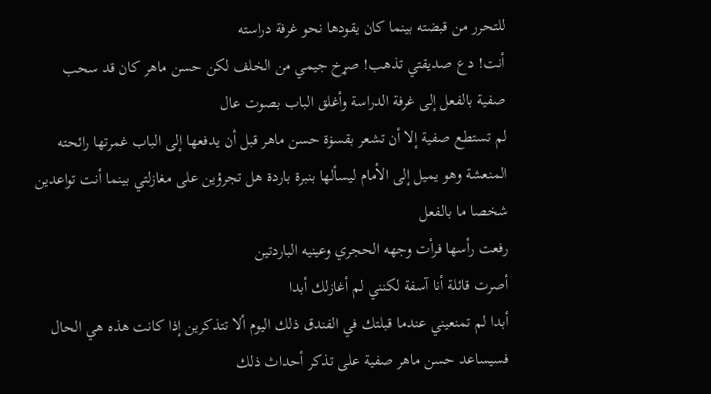للتحرر من قبضته بينما كان يقودها نحو غرفة دراسته
أنت! دع صديقتي تذهب! صړخ جيمي من الخلف لكن حسن ماهر كان قد سحب صفية بالفعل إلى غرفة الدراسة وأغلق الباب بصوت عال
لم تستطع صفية إلا أن تشعر بقسۏة حسن ماهر قبل أن يدفعها إلى الباب غمرتها رائحته المنعشة وهو يميل إلى الأمام ليسألها بنبرة باردة هل تجرؤين على مغازلتي بينما أنت تواعدين شخصا ما بالفعل
رفعت رأسها فرأت وجهه الحجري وعينيه الباردتين
أصرت قائلة أنا آسفة لكنني لم أغازلك أبدا
أبدا لم تمنعيني عندما قبلتك في الفندق ذلك اليوم ألا تتذكرين إذا كانت هذه هي الحال فسيساعد حسن ماهر صفية على تذكر أحداث ذلك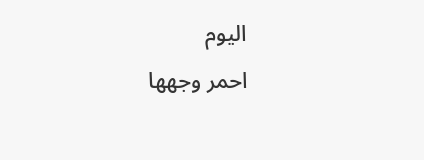اليوم
احمر وجهها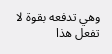وهي تدفعه بقوة لا تفعل هذا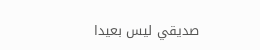صديقي ليس بعيدا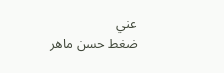عني
ضغط حسن ماهر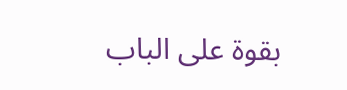بقوة على الباب